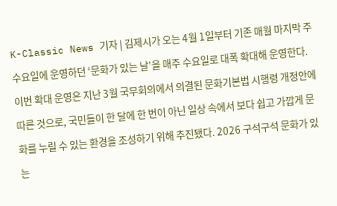K-Classic News 기자 | 김제시가 오는 4월 1일부터 기존 매월 마지막 주 수요일에 운영하던 ‘문화가 있는 날’을 매주 수요일로 대폭 확대해 운영한다. 이번 확대 운영은 지난 3월 국무회의에서 의결된 문화기본법 시행령 개정안에 따른 것으로, 국민들이 한 달에 한 번이 아닌 일상 속에서 보다 쉽고 가깝게 문화를 누릴 수 있는 환경을 조성하기 위해 추진됐다. 2026 구석구석 문화가 있는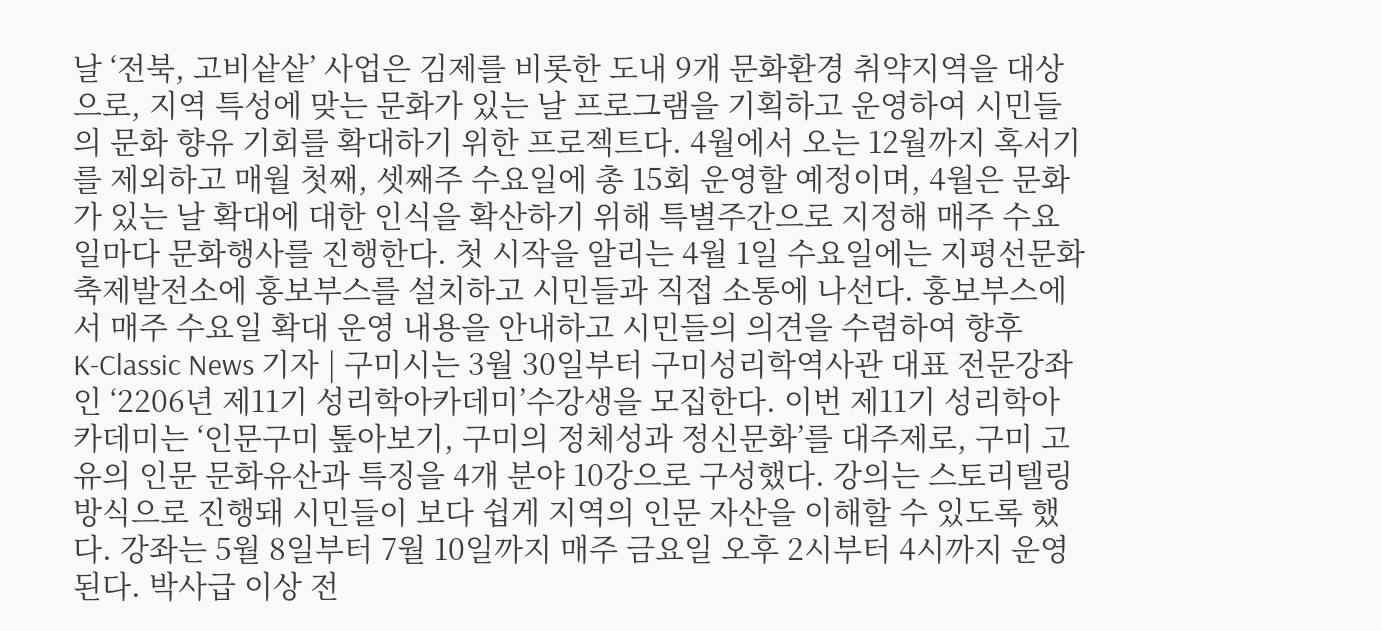날 ‘전북, 고비샅샅’ 사업은 김제를 비롯한 도내 9개 문화환경 취약지역을 대상으로, 지역 특성에 맞는 문화가 있는 날 프로그램을 기획하고 운영하여 시민들의 문화 향유 기회를 확대하기 위한 프로젝트다. 4월에서 오는 12월까지 혹서기를 제외하고 매월 첫째, 셋째주 수요일에 총 15회 운영할 예정이며, 4월은 문화가 있는 날 확대에 대한 인식을 확산하기 위해 특별주간으로 지정해 매주 수요일마다 문화행사를 진행한다. 첫 시작을 알리는 4월 1일 수요일에는 지평선문화축제발전소에 홍보부스를 설치하고 시민들과 직접 소통에 나선다. 홍보부스에서 매주 수요일 확대 운영 내용을 안내하고 시민들의 의견을 수렴하여 향후
K-Classic News 기자 | 구미시는 3월 30일부터 구미성리학역사관 대표 전문강좌인 ‘2206년 제11기 성리학아카데미’수강생을 모집한다. 이번 제11기 성리학아카데미는 ‘인문구미 톺아보기, 구미의 정체성과 정신문화’를 대주제로, 구미 고유의 인문 문화유산과 특징을 4개 분야 10강으로 구성했다. 강의는 스토리텔링 방식으로 진행돼 시민들이 보다 쉽게 지역의 인문 자산을 이해할 수 있도록 했다. 강좌는 5월 8일부터 7월 10일까지 매주 금요일 오후 2시부터 4시까지 운영된다. 박사급 이상 전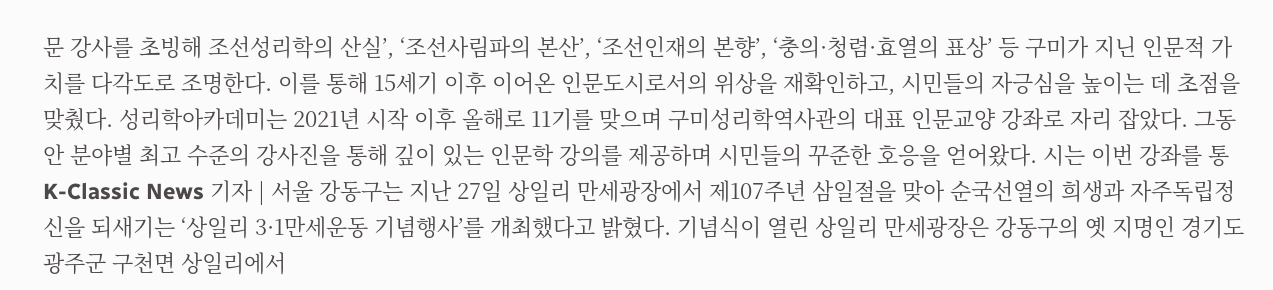문 강사를 초빙해 조선성리학의 산실’, ‘조선사림파의 본산’, ‘조선인재의 본향’, ‘충의·청렴·효열의 표상’ 등 구미가 지닌 인문적 가치를 다각도로 조명한다. 이를 통해 15세기 이후 이어온 인문도시로서의 위상을 재확인하고, 시민들의 자긍심을 높이는 데 초점을 맞췄다. 성리학아카데미는 2021년 시작 이후 올해로 11기를 맞으며 구미성리학역사관의 대표 인문교양 강좌로 자리 잡았다. 그동안 분야별 최고 수준의 강사진을 통해 깊이 있는 인문학 강의를 제공하며 시민들의 꾸준한 호응을 얻어왔다. 시는 이번 강좌를 통
K-Classic News 기자 | 서울 강동구는 지난 27일 상일리 만세광장에서 제107주년 삼일절을 맞아 순국선열의 희생과 자주독립정신을 되새기는 ‘상일리 3·1만세운동 기념행사’를 개최했다고 밝혔다. 기념식이 열린 상일리 만세광장은 강동구의 옛 지명인 경기도 광주군 구천면 상일리에서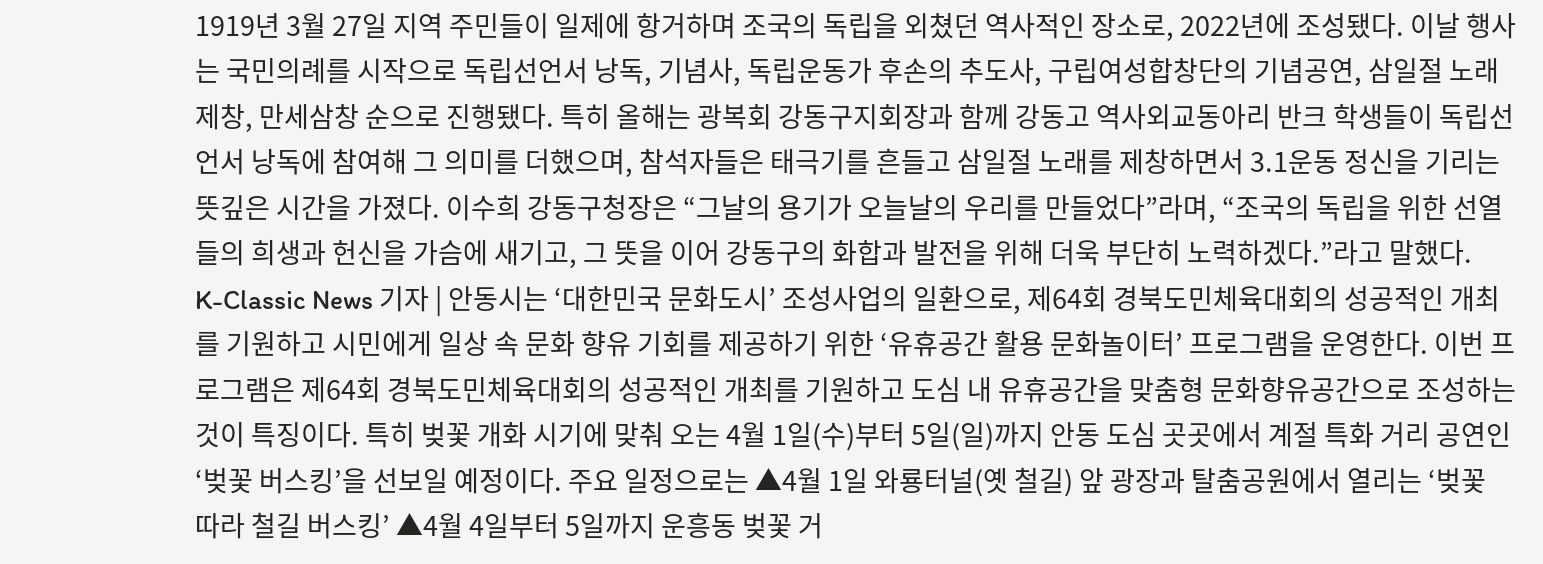1919년 3월 27일 지역 주민들이 일제에 항거하며 조국의 독립을 외쳤던 역사적인 장소로, 2022년에 조성됐다. 이날 행사는 국민의례를 시작으로 독립선언서 낭독, 기념사, 독립운동가 후손의 추도사, 구립여성합창단의 기념공연, 삼일절 노래 제창, 만세삼창 순으로 진행됐다. 특히 올해는 광복회 강동구지회장과 함께 강동고 역사외교동아리 반크 학생들이 독립선언서 낭독에 참여해 그 의미를 더했으며, 참석자들은 태극기를 흔들고 삼일절 노래를 제창하면서 3.1운동 정신을 기리는 뜻깊은 시간을 가졌다. 이수희 강동구청장은 “그날의 용기가 오늘날의 우리를 만들었다”라며, “조국의 독립을 위한 선열들의 희생과 헌신을 가슴에 새기고, 그 뜻을 이어 강동구의 화합과 발전을 위해 더욱 부단히 노력하겠다.”라고 말했다.
K-Classic News 기자 | 안동시는 ‘대한민국 문화도시’ 조성사업의 일환으로, 제64회 경북도민체육대회의 성공적인 개최를 기원하고 시민에게 일상 속 문화 향유 기회를 제공하기 위한 ‘유휴공간 활용 문화놀이터’ 프로그램을 운영한다. 이번 프로그램은 제64회 경북도민체육대회의 성공적인 개최를 기원하고 도심 내 유휴공간을 맞춤형 문화향유공간으로 조성하는 것이 특징이다. 특히 벚꽃 개화 시기에 맞춰 오는 4월 1일(수)부터 5일(일)까지 안동 도심 곳곳에서 계절 특화 거리 공연인 ‘벚꽃 버스킹’을 선보일 예정이다. 주요 일정으로는 ▲4월 1일 와룡터널(옛 철길) 앞 광장과 탈춤공원에서 열리는 ‘벚꽃 따라 철길 버스킹’ ▲4월 4일부터 5일까지 운흥동 벚꽃 거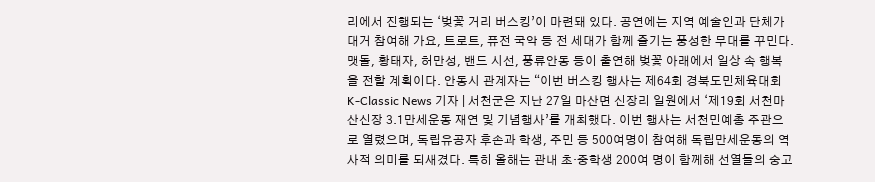리에서 진행되는 ‘벚꽃 거리 버스킹’이 마련돼 있다. 공연에는 지역 예술인과 단체가 대거 참여해 가요, 트로트, 퓨전 국악 등 전 세대가 함께 즐기는 풍성한 무대를 꾸민다. 맷돌, 황태자, 허만성, 밴드 시선, 풍류안동 등이 출연해 벚꽃 아래에서 일상 속 행복을 전할 계획이다. 안동시 관계자는 “이번 버스킹 행사는 제64회 경북도민체육대회
K-Classic News 기자 | 서천군은 지난 27일 마산면 신장리 일원에서 ‘제19회 서천마산신장 3.1만세운동 재연 및 기념행사’를 개최했다. 이번 행사는 서천민예총 주관으로 열렸으며, 독립유공자 후손과 학생, 주민 등 500여명이 참여해 독립만세운동의 역사적 의미를 되새겼다. 특히 올해는 관내 초·중학생 200여 명이 함께해 선열들의 숭고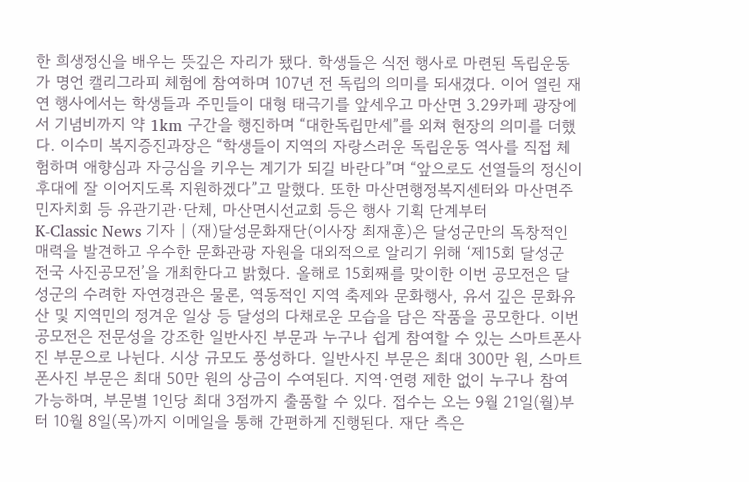한 희생정신을 배우는 뜻깊은 자리가 됐다. 학생들은 식전 행사로 마련된 독립운동가 명언 캘리그라피 체험에 참여하며 107년 전 독립의 의미를 되새겼다. 이어 열린 재연 행사에서는 학생들과 주민들이 대형 태극기를 앞세우고 마산면 3.29카페 광장에서 기념비까지 약 1km 구간을 행진하며 “대한독립만세”를 외쳐 현장의 의미를 더했다. 이수미 복지증진과장은 “학생들이 지역의 자랑스러운 독립운동 역사를 직접 체험하며 애향심과 자긍심을 키우는 계기가 되길 바란다”며 “앞으로도 선열들의 정신이 후대에 잘 이어지도록 지원하겠다”고 말했다. 또한 마산면행정복지센터와 마산면주민자치회 등 유관기관·단체, 마산면시선교회 등은 행사 기획 단계부터
K-Classic News 기자 | (재)달성문화재단(이사장 최재훈)은 달성군만의 독창적인 매력을 발견하고 우수한 문화관광 자원을 대외적으로 알리기 위해 ‘제15회 달성군 전국 사진공모전’을 개최한다고 밝혔다. 올해로 15회째를 맞이한 이번 공모전은 달성군의 수려한 자연경관은 물론, 역동적인 지역 축제와 문화행사, 유서 깊은 문화유산 및 지역민의 정겨운 일상 등 달성의 다채로운 모습을 담은 작품을 공모한다. 이번 공모전은 전문성을 강조한 일반사진 부문과 누구나 쉽게 참여할 수 있는 스마트폰사진 부문으로 나뉜다. 시상 규모도 풍성하다. 일반사진 부문은 최대 300만 원, 스마트폰사진 부문은 최대 50만 원의 상금이 수여된다. 지역·연령 제한 없이 누구나 참여 가능하며, 부문별 1인당 최대 3점까지 출품할 수 있다. 접수는 오는 9월 21일(월)부터 10월 8일(목)까지 이메일을 통해 간편하게 진행된다. 재단 측은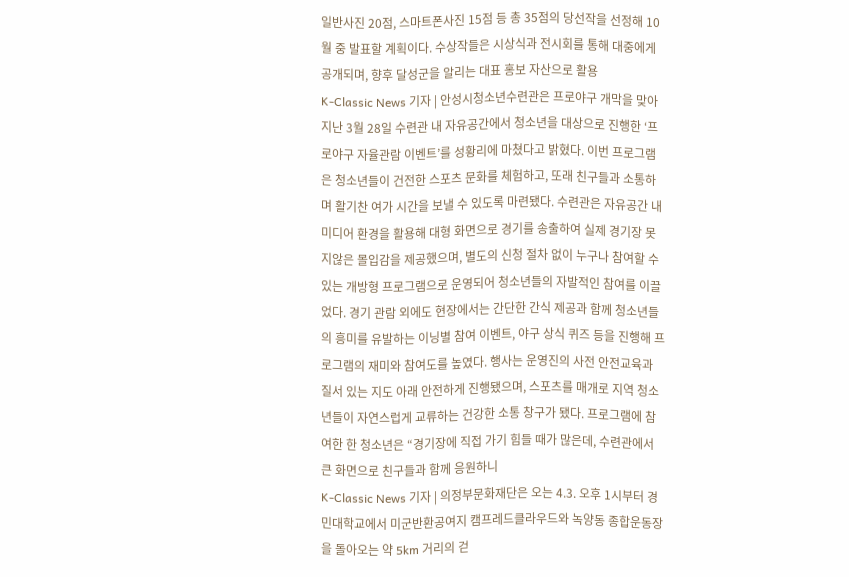일반사진 20점, 스마트폰사진 15점 등 총 35점의 당선작을 선정해 10월 중 발표할 계획이다. 수상작들은 시상식과 전시회를 통해 대중에게 공개되며, 향후 달성군을 알리는 대표 홍보 자산으로 활용
K-Classic News 기자 | 안성시청소년수련관은 프로야구 개막을 맞아 지난 3월 28일 수련관 내 자유공간에서 청소년을 대상으로 진행한 ‘프로야구 자율관람 이벤트’를 성황리에 마쳤다고 밝혔다. 이번 프로그램은 청소년들이 건전한 스포츠 문화를 체험하고, 또래 친구들과 소통하며 활기찬 여가 시간을 보낼 수 있도록 마련됐다. 수련관은 자유공간 내 미디어 환경을 활용해 대형 화면으로 경기를 송출하여 실제 경기장 못지않은 몰입감을 제공했으며, 별도의 신청 절차 없이 누구나 참여할 수 있는 개방형 프로그램으로 운영되어 청소년들의 자발적인 참여를 이끌었다. 경기 관람 외에도 현장에서는 간단한 간식 제공과 함께 청소년들의 흥미를 유발하는 이닝별 참여 이벤트, 야구 상식 퀴즈 등을 진행해 프로그램의 재미와 참여도를 높였다. 행사는 운영진의 사전 안전교육과 질서 있는 지도 아래 안전하게 진행됐으며, 스포츠를 매개로 지역 청소년들이 자연스럽게 교류하는 건강한 소통 창구가 됐다. 프로그램에 참여한 한 청소년은 “경기장에 직접 가기 힘들 때가 많은데, 수련관에서 큰 화면으로 친구들과 함께 응원하니
K-Classic News 기자 | 의정부문화재단은 오는 4.3. 오후 1시부터 경민대학교에서 미군반환공여지 캠프레드클라우드와 녹양동 종합운동장을 돌아오는 약 5km 거리의 걷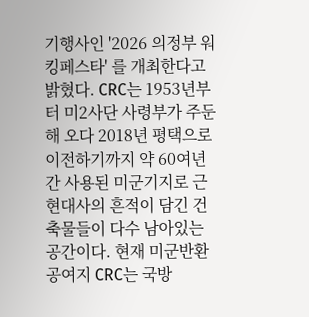기행사인 '2026 의정부 워킹페스타' 를 개최한다고 밝혔다. CRC는 1953년부터 미2사단 사령부가 주둔해 오다 2018년 평택으로 이전하기까지 약 60여년간 사용된 미군기지로 근현대사의 흔적이 담긴 건축물들이 다수 남아있는 공간이다. 현재 미군반환공여지 CRC는 국방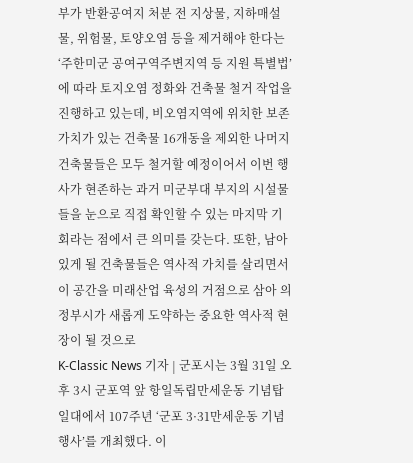부가 반환공여지 처분 전 지상물, 지하매설물, 위험물, 토양오염 등을 제거해야 한다는 ‘주한미군 공여구역주변지역 등 지원 특별법’에 따라 토지오염 정화와 건축물 철거 작업을 진행하고 있는데, 비오염지역에 위치한 보존가치가 있는 건축물 16개동을 제외한 나머지 건축물들은 모두 철거할 예정이어서 이번 행사가 현존하는 과거 미군부대 부지의 시설물들을 눈으로 직접 확인할 수 있는 마지막 기회라는 점에서 큰 의미를 갖는다. 또한, 남아있게 될 건축물들은 역사적 가치를 살리면서 이 공간을 미래산업 육성의 거점으로 삼아 의정부시가 새롭게 도약하는 중요한 역사적 현장이 될 것으로
K-Classic News 기자 | 군포시는 3월 31일 오후 3시 군포역 앞 항일독립만세운동 기념탑 일대에서 107주년 ‘군포 3·31만세운동 기념행사’를 개최했다. 이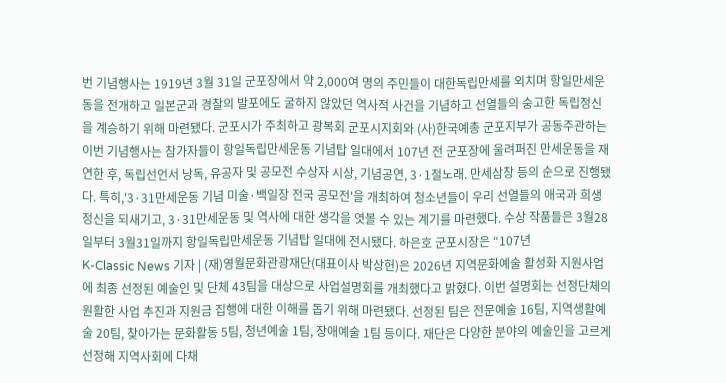번 기념행사는 1919년 3월 31일 군포장에서 약 2,000여 명의 주민들이 대한독립만세를 외치며 항일만세운동을 전개하고 일본군과 경찰의 발포에도 굴하지 않았던 역사적 사건을 기념하고 선열들의 숭고한 독립정신을 계승하기 위해 마련됐다. 군포시가 주최하고 광복회 군포시지회와 (사)한국예총 군포지부가 공동주관하는 이번 기념행사는 참가자들이 항일독립만세운동 기념탑 일대에서 107년 전 군포장에 울려퍼진 만세운동을 재연한 후, 독립선언서 낭독, 유공자 및 공모전 수상자 시상, 기념공연, 3·1절노래. 만세삼창 등의 순으로 진행됐다. 특히,'3·31만세운동 기념 미술·백일장 전국 공모전'을 개최하여 청소년들이 우리 선열들의 애국과 희생 정신을 되새기고, 3·31만세운동 및 역사에 대한 생각을 엿볼 수 있는 계기를 마련했다. 수상 작품들은 3월28일부터 3월31일까지 항일독립만세운동 기념탑 일대에 전시됐다. 하은호 군포시장은 “107년
K-Classic News 기자 | (재)영월문화관광재단(대표이사 박상헌)은 2026년 지역문화예술 활성화 지원사업에 최종 선정된 예술인 및 단체 43팀을 대상으로 사업설명회를 개최했다고 밝혔다. 이번 설명회는 선정단체의 원활한 사업 추진과 지원금 집행에 대한 이해를 돕기 위해 마련됐다. 선정된 팀은 전문예술 16팀, 지역생활예술 20팀, 찾아가는 문화활동 5팀, 청년예술 1팀, 장애예술 1팀 등이다. 재단은 다양한 분야의 예술인을 고르게 선정해 지역사회에 다채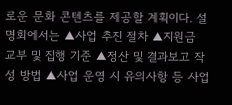로운 문화 콘텐츠를 제공할 계획이다. 설명회에서는 ▲사업 추진 절차 ▲지원금 교부 및 집행 기준 ▲정산 및 결과보고 작성 방법 ▲사업 운영 시 유의사항 등 사업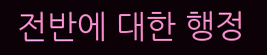전반에 대한 행정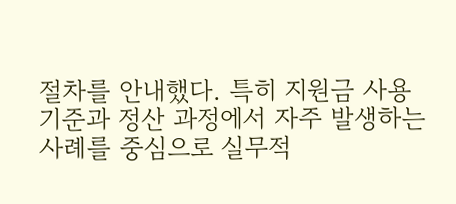절차를 안내했다. 특히 지원금 사용 기준과 정산 과정에서 자주 발생하는 사례를 중심으로 실무적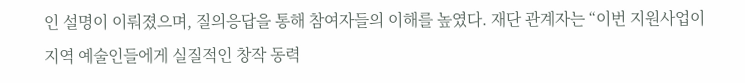인 설명이 이뤄졌으며, 질의응답을 통해 참여자들의 이해를 높였다. 재단 관계자는 “이번 지원사업이 지역 예술인들에게 실질적인 창작 동력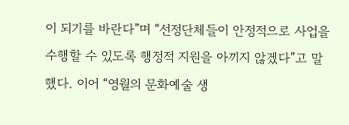이 되기를 바란다”며 “선정단체들이 안정적으로 사업을 수행할 수 있도록 행정적 지원을 아끼지 않겠다”고 말했다. 이어 “영월의 문화예술 생